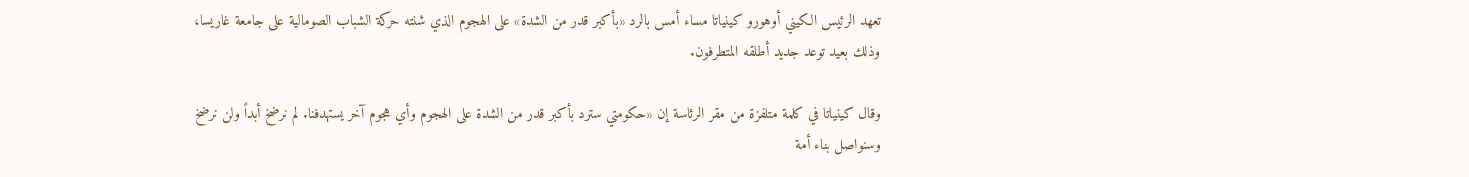تعهد الرئيس الكيني أوهورو كينياتا مساء أمس بالرد «بأكبر قدر من الشدة» على الهجوم الذي شنته حركة الشباب الصومالية على جامعة غاريسا، وذلك بعيد توعد جديد أطلقه المتطرفون.

وقال كينياتا في كلمة متلفزة من مقر الرئاسة إن «حكومتي سترد بأكبر قدر من الشدة على الهجوم وأي هجوم آخر يستهدفنا. لم نرضخ أبداً ولن نرضخ وسنواصل بناء أمة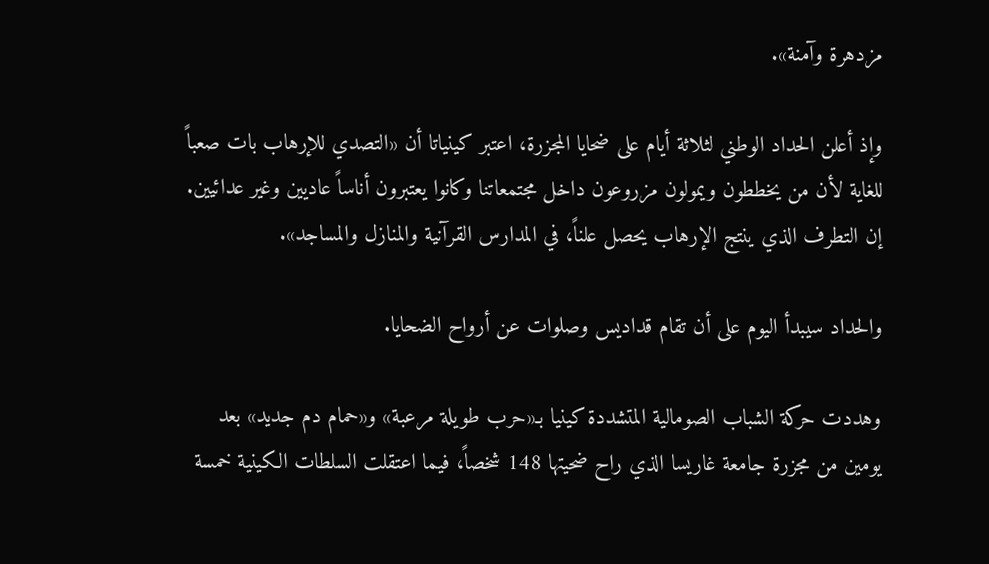مزدهرة وآمنة».

وإذ أعلن الحداد الوطني لثلاثة أيام على ضحايا المجزرة، اعتبر كينياتا أن «التصدي للإرهاب بات صعباً للغاية لأن من يخططون ويمولون مزروعون داخل مجتمعاتنا وكانوا يعتبرون أناساً عاديين وغير عدائيين. إن التطرف الذي ينتج الإرهاب يحصل علناً، في المدارس القرآنية والمنازل والمساجد».

والحداد سيبدأ اليوم على أن تقام قداديس وصلوات عن أرواح الضحايا.

وهددت حركة الشباب الصومالية المتشددة كينيا بـ«حرب طويلة مرعبة» و«حمام دم جديد» بعد يومين من مجزرة جامعة غاريسا الذي راح ضحيتها 148 شخصاً، فيما اعتقلت السلطات الكينية خمسة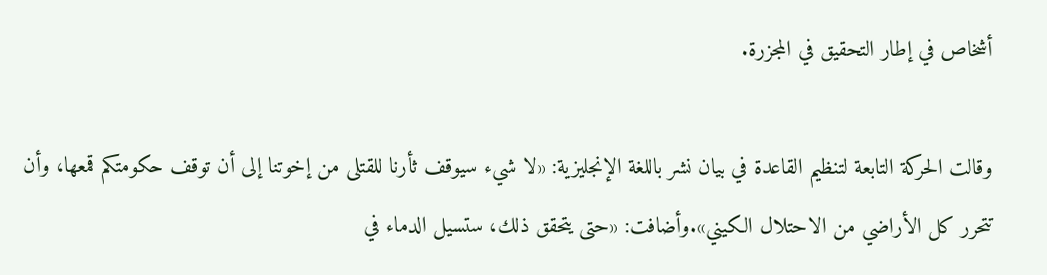أشخاص في إطار التحقيق في المجزرة.

وقالت الحركة التابعة لتنظيم القاعدة في بيان نشر باللغة الإنجليزية: «لا شيء سيوقف ثأرنا للقتلى من إخوتنا إلى أن توقف حكومتكم قمعها، وأن تتحرر كل الأراضي من الاحتلال الكيني».وأضافت: «حتى يتحقق ذلك، ستسيل الدماء في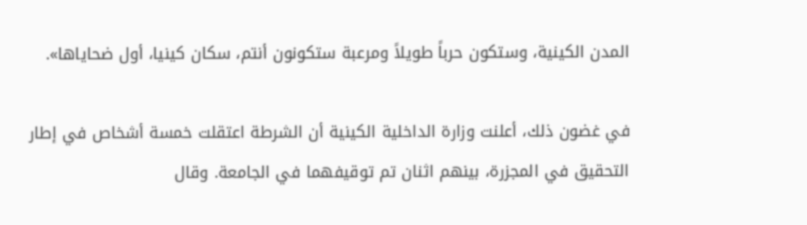المدن الكينية، وستكون حرباً طويلاً ومرعبة ستكونون أنتم، سكان كينيا، أول ضحاياها».

في غضون ذلك، أعلنت وزارة الداخلية الكينية أن الشرطة اعتقلت خمسة أشخاص في إطار التحقيق في المجزرة، بينهم اثنان تم توقيفهما في الجامعة. وقال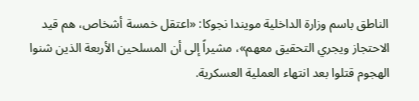الناطق باسم وزارة الداخلية مويندا نجوكا: «اعتقل خمسة أشخاص، هم قيد الاحتجاز ويجري التحقيق معهم»، مشيراً إلى أن المسلحين الأربعة الذين شنوا الهجوم قتلوا بعد انتهاء العملية العسكرية.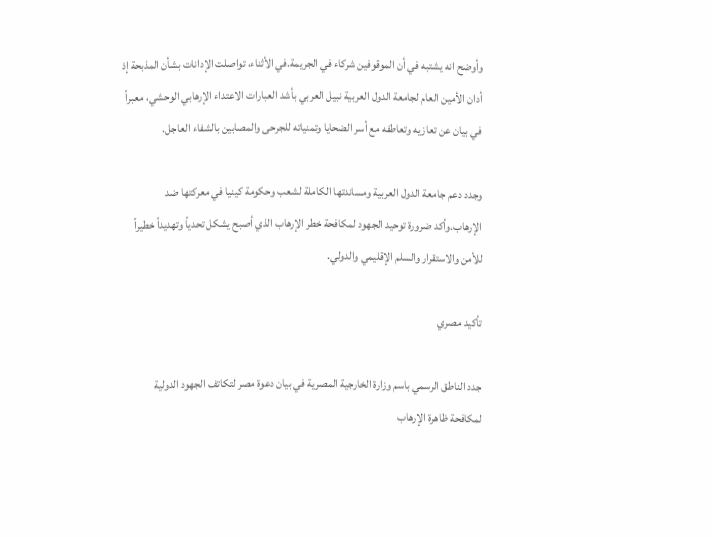وأوضح انه يشتبه في أن الموقوفين شركاء في الجريمة.في الأثناء، تواصلت الإدانات بشأن المذبحة إذ أدان الأمين العام لجامعة الدول العربية نبيل العربي بأشد العبارات الاعتداء الإرهابي الوحشي، معبراً في بيان عن تعازيه وتعاطفه مع أسر الضحايا وتمنياته للجرحى والمصابين بالشفاء العاجل.

وجدد دعم جامعة الدول العربية ومساندتها الكاملة لشعب وحكومة كينيا في معركتها ضد الإرهاب.وأكد ضرورة توحيد الجهود لمكافحة خطر الإرهاب الذي أصبح يشكل تحدياً وتهديداً خطيراً للأمن والاستقرار والسلم الإقليمي والدولي.

تأكيد مصري

جدد الناطق الرسمي باسم وزارة الخارجية المصرية في بيان دعوة مصر لتكاتف الجهود الدولية لمكافحة ظاهرة الإرهاب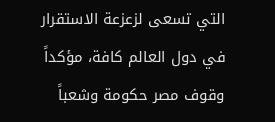التي تسعى لزعزعة الاستقرار في دول العالم كافة، مؤكداً وقوف مصر حكومة وشعباً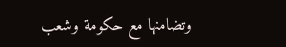وتضامنها مع حكومة وشعب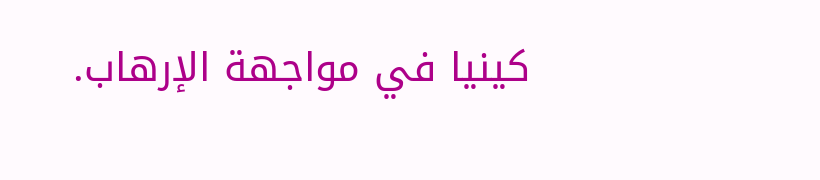كينيا في مواجهة الإرهاب.